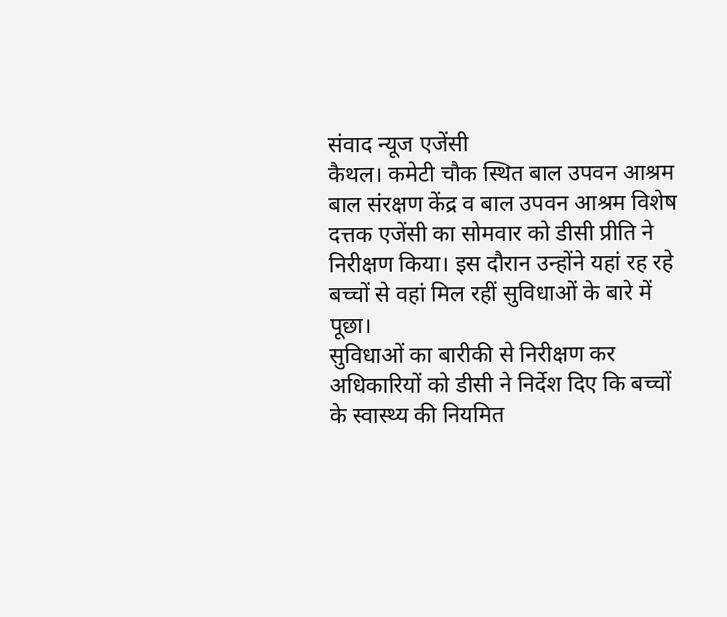संवाद न्यूज एजेंसी
कैथल। कमेटी चौक स्थित बाल उपवन आश्रम बाल संरक्षण केंद्र व बाल उपवन आश्रम विशेष दत्तक एजेंसी का सोमवार को डीसी प्रीति ने निरीक्षण किया। इस दौरान उन्होंने यहां रह रहे बच्चों से वहां मिल रहीं सुविधाओं के बारे में पूछा।
सुविधाओं का बारीकी से निरीक्षण कर अधिकारियों को डीसी ने निर्देश दिए कि बच्चों के स्वास्थ्य की नियमित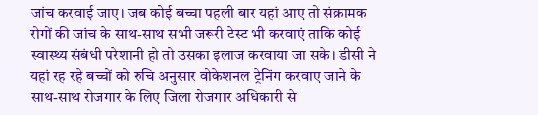जांच करवाई जाए। जब कोई बच्चा पहली बार यहां आए तो संक्रामक रोगों की जांच के साथ-साथ सभी जरूरी टेस्ट भी करवाएं ताकि कोई स्वास्थ्य संबंधी परेशानी हो तो उसका इलाज करवाया जा सके। डीसी ने यहां रह रहे बच्चों को रुचि अनुसार वोकेशनल ट्रेनिंग करवाए जाने के साथ-साथ रोजगार के लिए जिला रोजगार अधिकारी से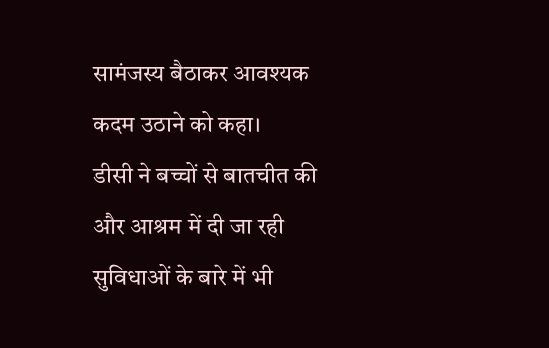सामंजस्य बैठाकर आवश्यक कदम उठाने को कहा।
डीसी ने बच्चों से बातचीत की और आश्रम में दी जा रही सुविधाओं के बारे में भी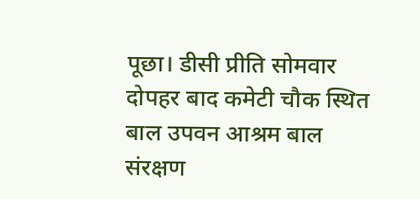पूछा। डीसी प्रीति सोमवार दोपहर बाद कमेटी चौक स्थित बाल उपवन आश्रम बाल संरक्षण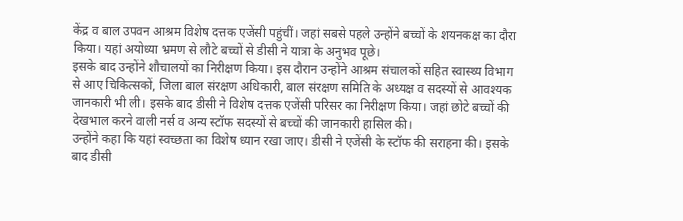केंद्र व बाल उपवन आश्रम विशेष दत्तक एजेंसी पहुंचीं। जहां सबसे पहले उन्होंने बच्चों के शयनकक्ष का दौरा किया। यहां अयोध्या भ्रमण से लौटे बच्चों से डीसी ने यात्रा के अनुभव पूछे।
इसके बाद उन्होंने शौचालयों का निरीक्षण किया। इस दौरान उन्होंने आश्रम संचालकों सहित स्वास्थ्य विभाग से आए चिकित्सकों, जिला बाल संरक्षण अधिकारी, बाल संरक्षण समिति के अध्यक्ष व सदस्यों से आवश्यक जानकारी भी ली। इसके बाद डीसी ने विशेष दत्तक एजेंसी परिसर का निरीक्षण किया। जहां छोटे बच्चों की देखभाल करने वाली नर्स व अन्य स्टॉफ सदस्यों से बच्चों की जानकारी हासिल की।
उन्होंने कहा कि यहां स्वच्छता का विशेष ध्यान रखा जाए। डीसी ने एजेंसी के स्टॉफ की सराहना की। इसके बाद डीसी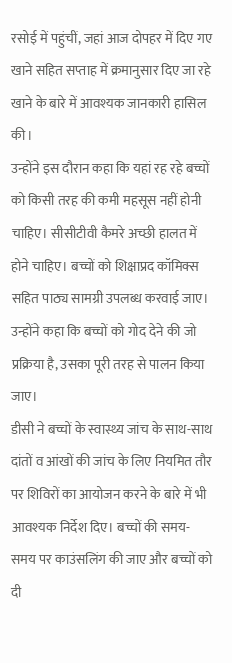रसोई में पहुंचीं, जहां आज दोपहर में दिए गए खाने सहित सप्ताह में क्रमानुसार दिए जा रहे खाने के बारे में आवश्यक जानकारी हासिल की।
उन्होंने इस दौरान कहा कि यहां रह रहे बच्चों को किसी तरह की कमी महसूस नहीं होनी चाहिए। सीसीटीवी कैमरे अच्छी हालत में होने चाहिए। बच्चों को शिक्षाप्रद कॉमिक्स सहित पाठ्य सामग्री उपलब्ध करवाई जाए। उन्होंने कहा कि बच्चों को गोद देने की जो प्रक्रिया है, उसका पूरी तरह से पालन किया जाए।
डीसी ने बच्चों के स्वास्थ्य जांच के साथ-साथ दांतों व आंखों की जांच के लिए नियमित तौर पर शिविरों का आयोजन करने के बारे में भी आवश्यक निर्देश दिए। बच्चों की समय-समय पर काउंसलिंग की जाए और बच्चों को दी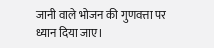जानी वाले भोजन की गुणवत्ता पर ध्यान दिया जाए।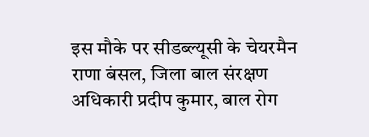इस मौके पर सीडब्ल्यूसी के चेयरमैन राणा बंसल, जिला बाल संरक्षण अधिकारी प्रदीप कुमार, बाल रोग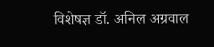विशेषज्ञ डॉ. अनिल अग्रवाल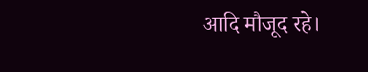आदि मौजूद रहे।